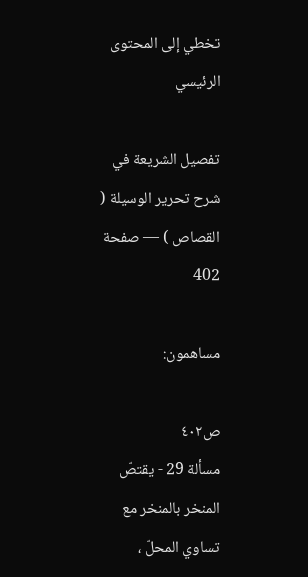تخطي إلى المحتوى الرئيسي

تفصيل الشريعة في شرح تحرير الوسيلة ( القصاص ) — صفحة 402

مساهمون:

ص٤٠٢
مسألة 29 - يقتصّ المنخر بالمنخر مع تساوي المحلّ ،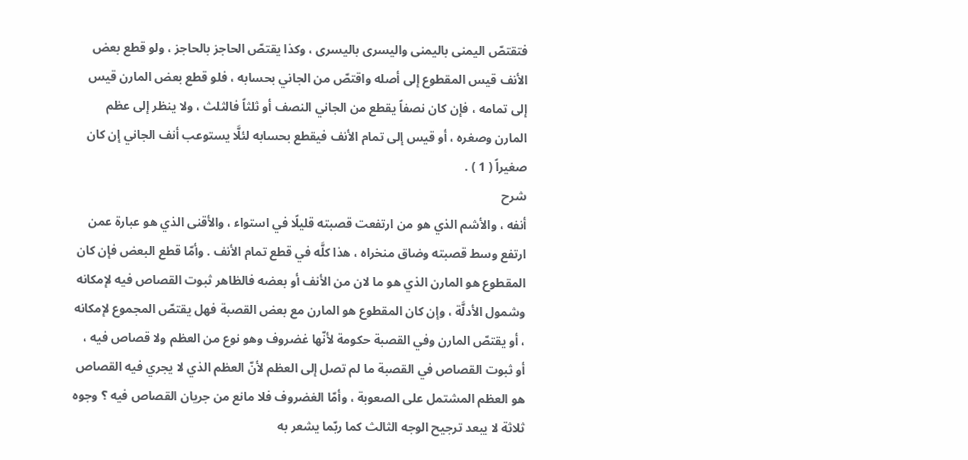فتقتصّ اليمنى باليمنى واليسرى باليسرى ، وكذا يقتصّ الحاجز بالحاجز ، ولو قطع بعض الأنف قيس المقطوع إلى أصله واقتصّ من الجاني بحسابه ، فلو قطع بعض المارن قيس إلى تمامه ، فإن كان نصفاً يقطع من الجاني النصف أو ثلثاً فالثلث ، ولا ينظر إلى عظم المارن وصغره ، أو قيس إلى تمام الأنف فيقطع بحسابه لئلَّا يستوعب أنف الجاني إن كان صغيراً ( 1 ) .
شرح
أنفه ، والأشم الذي هو من ارتفعت قصبته قليلًا في استواء ، والأقنى الذي هو عبارة عمن ارتفع وسط قصبته وضاق منخراه ، هذا كلَّه في قطع تمام الأنف . وأمّا قطع البعض فإن كان المقطوع هو المارن الذي هو ما لان من الأنف أو بعضه فالظاهر ثبوت القصاص فيه لإمكانه وشمول الأدلَّة ، وإن كان المقطوع هو المارن مع بعض القصبة فهل يقتصّ المجموع لإمكانه ، أو يقتصّ المارن وفي القصبة حكومة لأنّها غضروف وهو نوع من العظم ولا قصاص فيه ، أو ثبوت القصاص في القصبة ما لم تصل إلى العظم لأنّ العظم الذي لا يجري فيه القصاص هو العظم المشتمل على الصعوبة ، وأمّا الغضروف فلا مانع من جريان القصاص فيه ؟ وجوه ثلاثة لا يبعد ترجيح الوجه الثالث كما ربّما يشعر به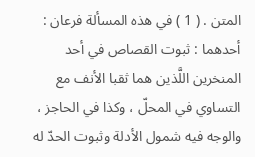المتن . ( 1 ) في هذه المسألة فرعان : أحدهما : ثبوت القصاص في أحد المنخرين اللَّذين هما ثقبا الأنف مع التساوي في المحلّ ، وكذا في الحاجز ، والوجه فيه شمول الأدلة وثبوت الحدّ له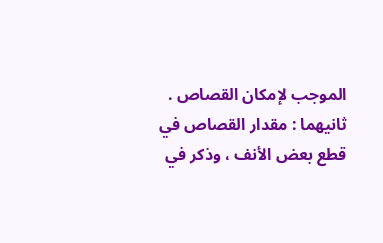الموجب لإمكان القصاص . ثانيهما : مقدار القصاص في قطع بعض الأنف ، وذكر في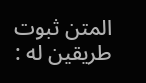المتن ثبوت طريقين له :